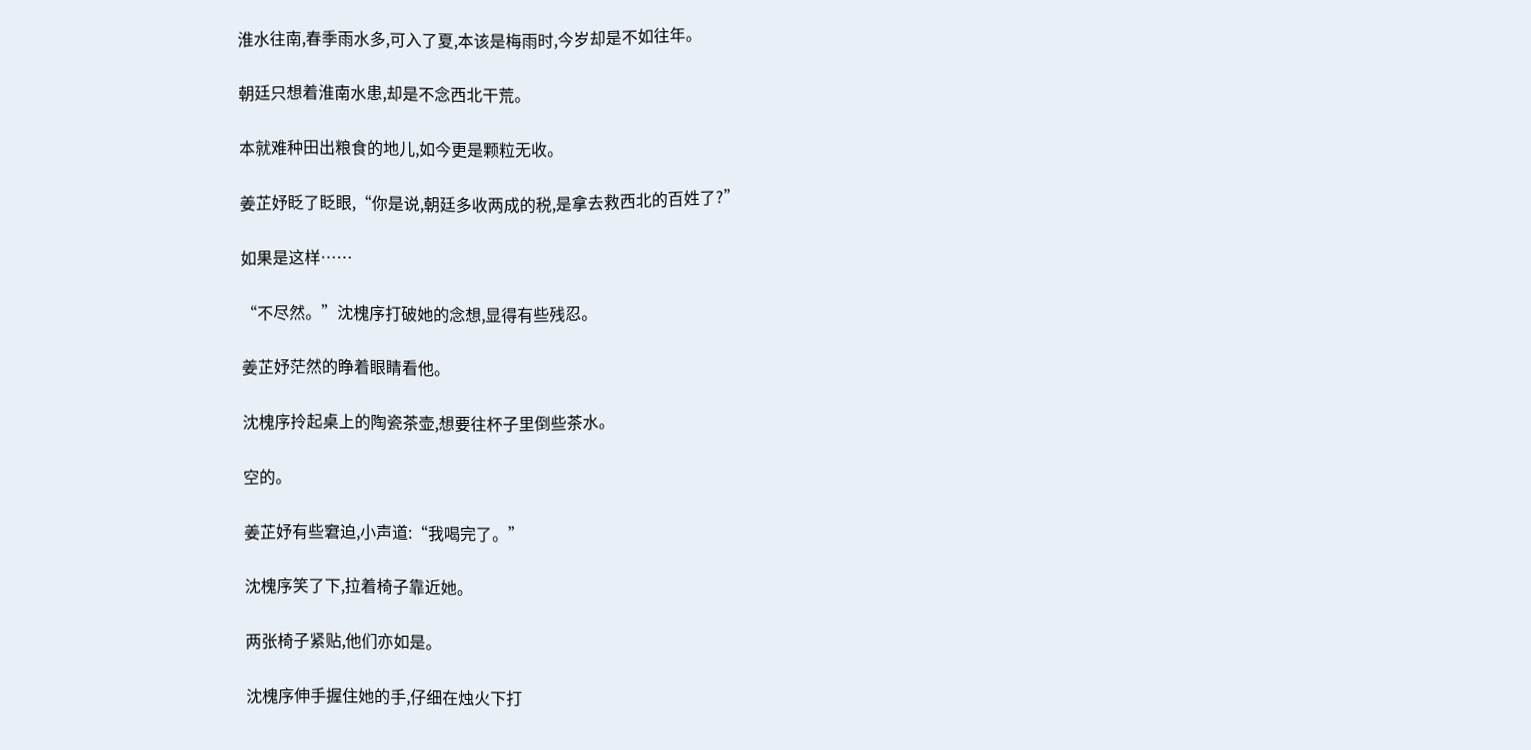淮水往南,春季雨水多,可入了夏,本该是梅雨时,今岁却是不如往年。

朝廷只想着淮南水患,却是不念西北干荒。

本就难种田出粮食的地儿,如今更是颗粒无收。

姜芷妤眨了眨眼,“你是说,朝廷多收两成的税,是拿去救西北的百姓了?”

如果是这样……

“不尽然。”沈槐序打破她的念想,显得有些残忍。

姜芷妤茫然的睁着眼睛看他。

沈槐序拎起桌上的陶瓷茶壶,想要往杯子里倒些茶水。

空的。

姜芷妤有些窘迫,小声道:“我喝完了。”

沈槐序笑了下,拉着椅子靠近她。

两张椅子紧贴,他们亦如是。

沈槐序伸手握住她的手,仔细在烛火下打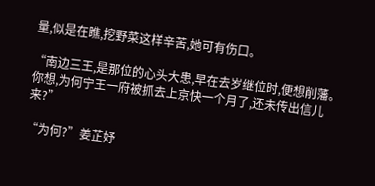量,似是在瞧,挖野菜这样辛苦,她可有伤口。

“南边三王,是那位的心头大患,早在去岁继位时,便想削藩。你想,为何宁王一府被抓去上京快一个月了,还未传出信儿来?”

“为何?”姜芷妤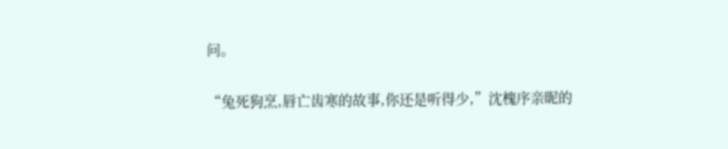问。

“兔死狗烹,唇亡齿寒的故事,你还是听得少,”沈槐序亲昵的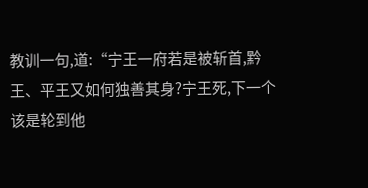教训一句,道:“宁王一府若是被斩首,黔王、平王又如何独善其身?宁王死,下一个该是轮到他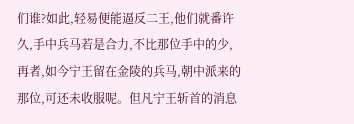们谁?如此,轻易便能逼反二王,他们就番许久,手中兵马若是合力,不比那位手中的少,再者,如今宁王留在金陵的兵马,朝中派来的那位,可还未收服呢。但凡宁王斩首的消息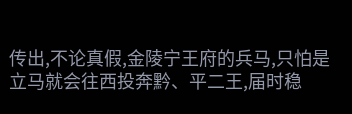传出,不论真假,金陵宁王府的兵马,只怕是立马就会往西投奔黔、平二王,届时稳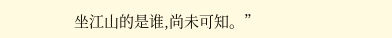坐江山的是谁,尚未可知。”